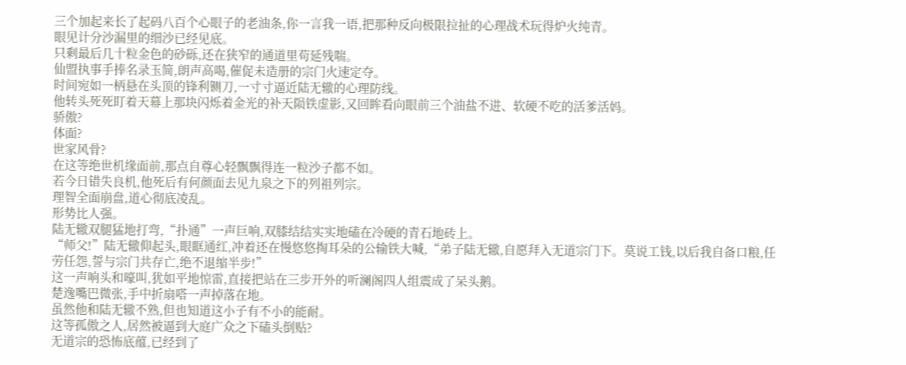三个加起来长了起码八百个心眼子的老油条,你一言我一语,把那种反向极限拉扯的心理战术玩得炉火纯青。
眼见计分沙漏里的细沙已经见底。
只剩最后几十粒金色的砂砾,还在狭窄的通道里苟延残喘。
仙盟执事手捧名录玉简,朗声高喝,催促未造册的宗门火速定夺。
时间宛如一柄悬在头顶的锋利铡刀,一寸寸逼近陆无辙的心理防线。
他转头死死盯着天幕上那块闪烁着金光的补天陨铁虚影,又回眸看向眼前三个油盐不进、软硬不吃的活爹活妈。
骄傲?
体面?
世家风骨?
在这等绝世机缘面前,那点自尊心轻飘飘得连一粒沙子都不如。
若今日错失良机,他死后有何颜面去见九泉之下的列祖列宗。
理智全面崩盘,道心彻底凌乱。
形势比人强。
陆无辙双腿猛地打弯,“扑通”一声巨响,双膝结结实实地磕在冷硬的青石地砖上。
“师父!”陆无辙仰起头,眼眶通红,冲着还在慢悠悠掏耳朵的公输铁大喊,“弟子陆无辙,自愿拜入无道宗门下。莫说工钱,以后我自备口粮,任劳任怨,誓与宗门共存亡,绝不退缩半步!”
这一声响头和嚎叫,犹如平地惊雷,直接把站在三步开外的听澜阁四人组震成了呆头鹅。
楚逸嘴巴微张,手中折扇嗒一声掉落在地。
虽然他和陆无辙不熟,但也知道这小子有不小的能耐。
这等孤傲之人,居然被逼到大庭广众之下磕头倒贴?
无道宗的恐怖底蕴,已经到了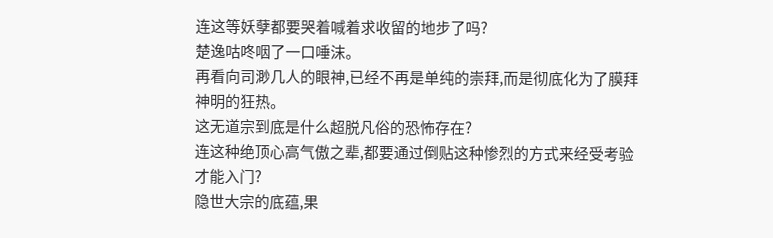连这等妖孽都要哭着喊着求收留的地步了吗?
楚逸咕咚咽了一口唾沫。
再看向司渺几人的眼神,已经不再是单纯的崇拜,而是彻底化为了膜拜神明的狂热。
这无道宗到底是什么超脱凡俗的恐怖存在?
连这种绝顶心高气傲之辈,都要通过倒贴这种惨烈的方式来经受考验才能入门?
隐世大宗的底蕴,果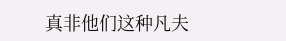真非他们这种凡夫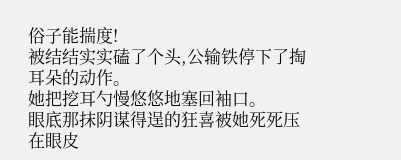俗子能揣度!
被结结实实磕了个头,公输铁停下了掏耳朵的动作。
她把挖耳勺慢悠悠地塞回袖口。
眼底那抹阴谋得逞的狂喜被她死死压在眼皮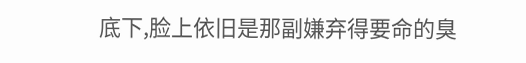底下,脸上依旧是那副嫌弃得要命的臭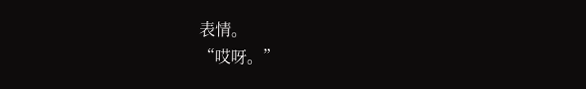表情。
“哎呀。”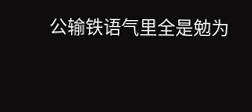公输铁语气里全是勉为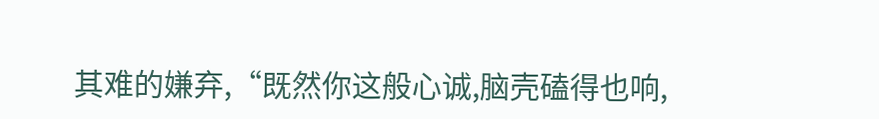其难的嫌弃,“既然你这般心诚,脑壳磕得也响,